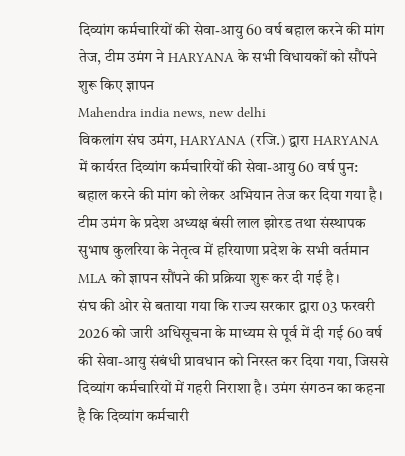दिव्यांग कर्मचारियों की सेवा-आयु 60 वर्ष बहाल करने की मांग तेज, टीम उमंग ने HARYANA के सभी विधायकों को सौंपने शुरू किए ज्ञापन
Mahendra india news, new delhi
विकलांग संघ उमंग, HARYANA (रजि.) द्वारा HARYANA में कार्यरत दिव्यांग कर्मचारियों की सेवा-आयु 60 वर्ष पुन: बहाल करने की मांग को लेकर अभियान तेज कर दिया गया है। टीम उमंग के प्रदेश अध्यक्ष बंसी लाल झोरड तथा संस्थापक सुभाष कुलरिया के नेतृत्व में हरियाणा प्रदेश के सभी वर्तमान MLA को ज्ञापन सौंपने की प्रक्रिया शुरू कर दी गई है।
संघ की ओर से बताया गया कि राज्य सरकार द्वारा 03 फरवरी 2026 को जारी अधिसूचना के माध्यम से पूर्व में दी गई 60 वर्ष की सेवा-आयु संबंधी प्रावधान को निरस्त कर दिया गया, जिससे दिव्यांग कर्मचारियों में गहरी निराशा है। उमंग संगठन का कहना है कि दिव्यांग कर्मचारी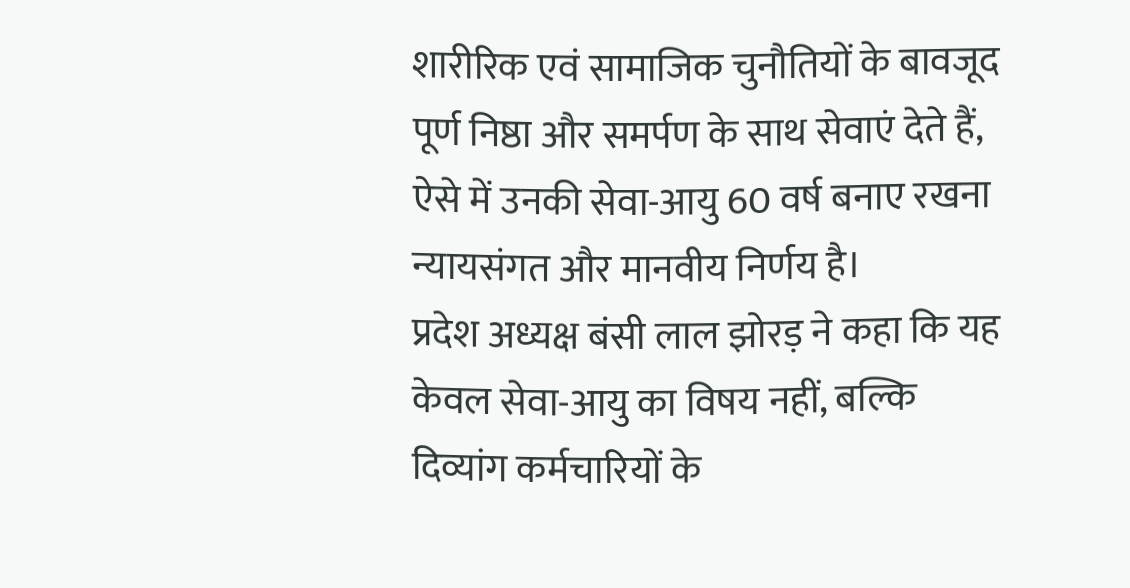शारीरिक एवं सामाजिक चुनौतियों के बावजूद पूर्ण निष्ठा और समर्पण के साथ सेवाएं देते हैं, ऐसे में उनकी सेवा-आयु 60 वर्ष बनाए रखना न्यायसंगत और मानवीय निर्णय है।
प्रदेश अध्यक्ष बंसी लाल झोरड़ ने कहा कि यह केवल सेवा-आयु का विषय नहीं, बल्कि दिव्यांग कर्मचारियों के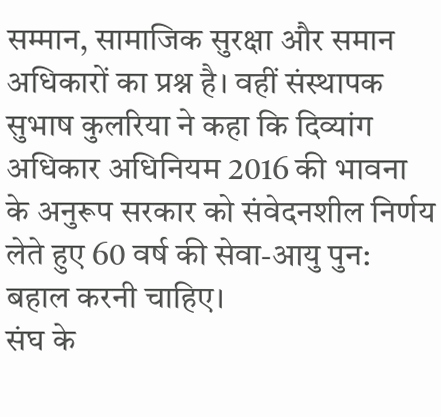सम्मान, सामाजिक सुरक्षा और समान अधिकारों का प्रश्न है। वहीं संस्थापक सुभाष कुलरिया ने कहा कि दिव्यांग अधिकार अधिनियम 2016 की भावना के अनुरूप सरकार को संवेदनशील निर्णय लेते हुए 60 वर्ष की सेवा-आयु पुन: बहाल करनी चाहिए।
संघ के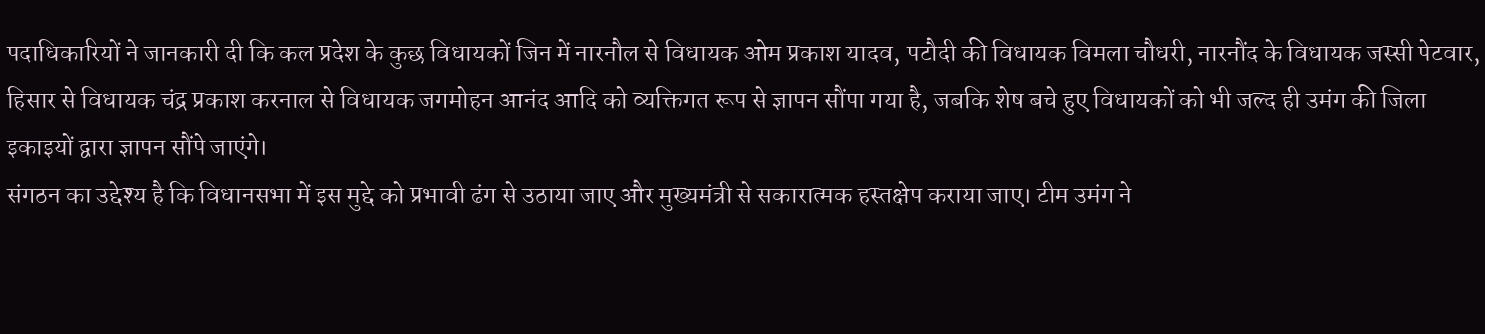पदाधिकारियों ने जानकारी दी कि कल प्रदेश के कुछ विधायकों जिन में नारनौल से विधायक ओम प्रकाश यादव, पटौदी की विधायक विमला चौधरी, नारनौंद के विधायक जस्सी पेटवार, हिसार से विधायक चंद्र प्रकाश करनाल से विधायक जगमोहन आनंद आदि को व्यक्तिगत रूप से ज्ञापन सौंपा गया है, जबकि शेष बचे हुए विधायकों को भी जल्द ही उमंग की जिला इकाइयों द्वारा ज्ञापन सौंपे जाएंगे।
संगठन का उद्देश्य है कि विधानसभा में इस मुद्दे को प्रभावी ढंग से उठाया जाए और मुख्यमंत्री से सकारात्मक हस्तक्षेप कराया जाए। टीम उमंग ने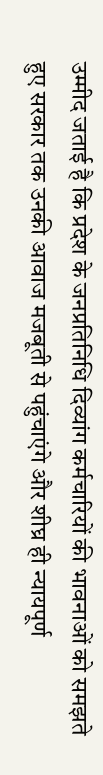उम्मीद जताई है कि प्रदेश के जनप्रतिनिधि दिव्यांग कर्मचारियों की भावनाओं को समझते हुए सरकार तक उनकी आवाज मजबूती से पहुंचाएंगे और शीघ्र ही न्यायपूर्ण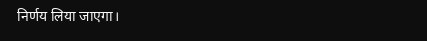निर्णय लिया जाएगा।